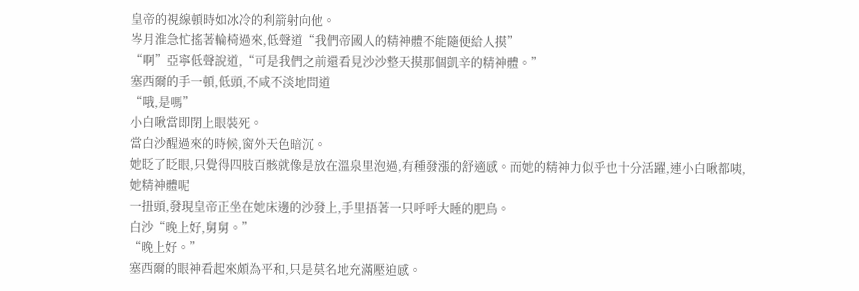皇帝的視線頓時如冰冷的利箭射向他。
岑月淮急忙搖著輪椅過來,低聲道“我們帝國人的精神體不能隨便給人摸”
“啊”亞寧低聲說道,“可是我們之前還看見沙沙整天摸那個凱辛的精神體。”
塞西爾的手一頓,低頭,不咸不淡地問道
“哦,是嗎”
小白啾當即閉上眼裝死。
當白沙醒過來的時候,窗外天色暗沉。
她眨了眨眼,只覺得四肢百骸就像是放在溫泉里泡過,有種發漲的舒適感。而她的精神力似乎也十分活躍,連小白啾都咦,她精神體呢
一扭頭,發現皇帝正坐在她床邊的沙發上,手里捂著一只呼呼大睡的肥鳥。
白沙“晚上好,舅舅。”
“晚上好。”
塞西爾的眼神看起來頗為平和,只是莫名地充滿壓迫感。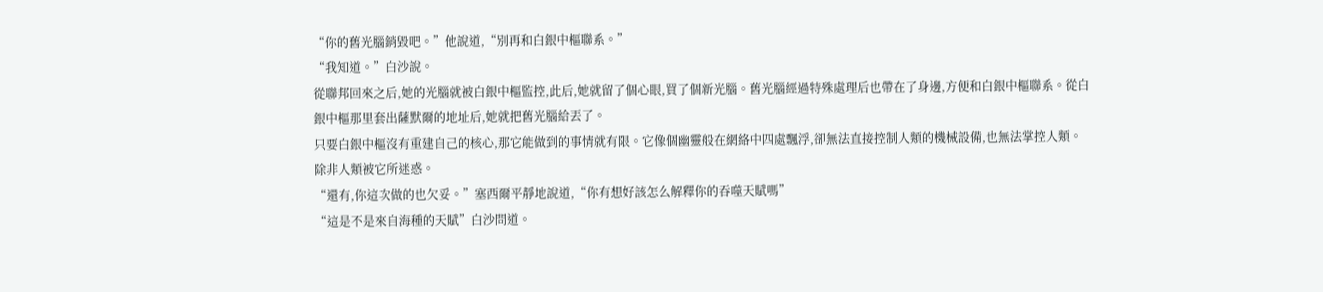“你的舊光腦銷毀吧。”他說道,“別再和白銀中樞聯系。”
“我知道。”白沙說。
從聯邦回來之后,她的光腦就被白銀中樞監控,此后,她就留了個心眼,買了個新光腦。舊光腦經過特殊處理后也帶在了身邊,方便和白銀中樞聯系。從白銀中樞那里套出薩默爾的地址后,她就把舊光腦給丟了。
只要白銀中樞沒有重建自己的核心,那它能做到的事情就有限。它像個幽靈般在網絡中四處飄浮,卻無法直接控制人類的機械設備,也無法掌控人類。
除非人類被它所迷惑。
“還有,你這次做的也欠妥。”塞西爾平靜地說道,“你有想好該怎么解釋你的吞噬天賦嗎”
“這是不是來自海種的天賦”白沙問道。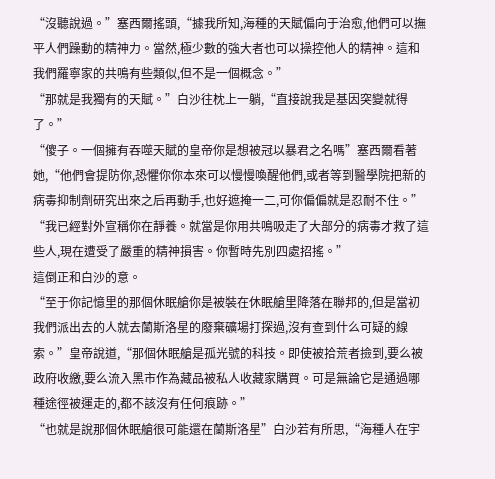“沒聽說過。”塞西爾搖頭,“據我所知,海種的天賦偏向于治愈,他們可以撫平人們躁動的精神力。當然,極少數的強大者也可以操控他人的精神。這和我們羅寧家的共鳴有些類似,但不是一個概念。”
“那就是我獨有的天賦。”白沙往枕上一躺,“直接說我是基因突變就得了。”
“傻子。一個擁有吞噬天賦的皇帝你是想被冠以暴君之名嗎”塞西爾看著她,“他們會提防你,恐懼你你本來可以慢慢喚醒他們,或者等到醫學院把新的病毒抑制劑研究出來之后再動手,也好遮掩一二,可你偏偏就是忍耐不住。”
“我已經對外宣稱你在靜養。就當是你用共鳴吸走了大部分的病毒才救了這些人,現在遭受了嚴重的精神損害。你暫時先別四處招搖。”
這倒正和白沙的意。
“至于你記憶里的那個休眠艙你是被裝在休眠艙里降落在聯邦的,但是當初我們派出去的人就去蘭斯洛星的廢棄礦場打探過,沒有查到什么可疑的線索。”皇帝說道,“那個休眠艙是孤光號的科技。即使被拾荒者撿到,要么被政府收繳,要么流入黑市作為藏品被私人收藏家購買。可是無論它是通過哪種途徑被運走的,都不該沒有任何痕跡。”
“也就是說那個休眠艙很可能還在蘭斯洛星”白沙若有所思,“海種人在宇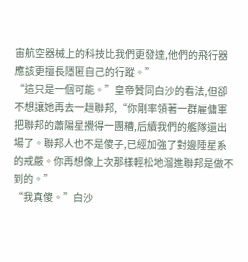宙航空器械上的科技比我們更發達,他們的飛行器應該更擅長隱匿自己的行蹤。”
“這只是一個可能。”皇帝贊同白沙的看法,但卻不想讓她再去一趟聯邦,“你剛率領著一群雇傭軍把聯邦的蕭陽星攪得一團糟,后續我們的艦隊還出場了。聯邦人也不是傻子,已經加強了對邊陲星系的戒嚴。你再想像上次那樣輕松地溜進聯邦是做不到的。”
“我真傻。”白沙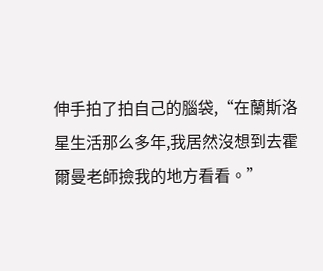伸手拍了拍自己的腦袋,“在蘭斯洛星生活那么多年,我居然沒想到去霍爾曼老師撿我的地方看看。”